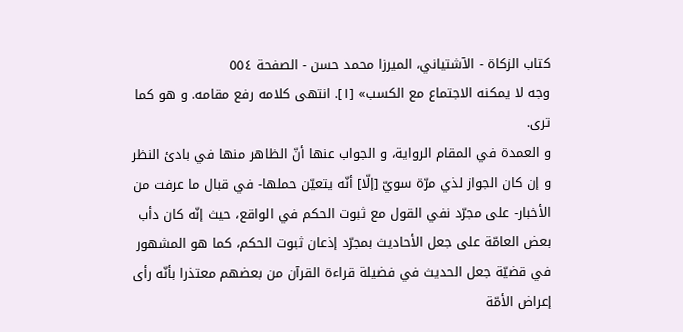كتاب الزكاة - الآشتياني، الميرزا محمد حسن - الصفحة ٥٥٤
وجه لا يمكنه الاجتماع مع الكسب» [١]. انتهى كلامه رفع مقامه. و هو كما ترى.
و العمدة في المقام الرواية، و الجواب عنها أنّ الظاهر منها في بادئ النظر و إن كان الجواز لذي مرّة سويّ [إلّا] أنّه يتعيّن حملها- في قبال ما عرفت من الأخبار- على مجرّد نفي القول مع ثبوت الحكم في الواقع، حيث إنّه كان دأب بعض العامّة على جعل الأحاديث بمجرّد إذعان ثبوت الحكم، كما هو المشهور في قضيّة جعل الحديث في فضيلة قراءة القرآن من بعضهم معتذرا بأنّه رأى إعراض الأمّة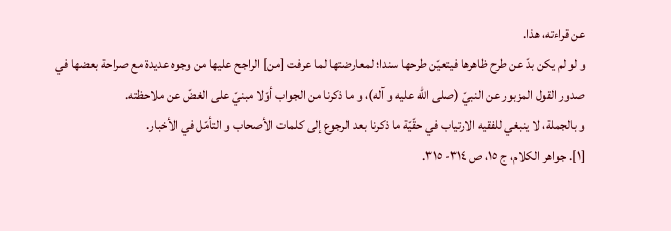عن قراءته، هذا.
و لو لم يكن بدّ عن طرح ظاهرها فيتعيّن طرحها سندا؛ لمعارضتها لما عرفت [من] الراجح عليها من وجوه عديدة مع صراحة بعضها في صدور القول المزبور عن النبيّ (صلى اللّه عليه و آله)، و ما ذكرنا من الجواب أوّلا مبنيّ على الغضّ عن ملاحظته.
و بالجملة، لا ينبغي للفقيه الارتياب في حقّيّة ما ذكرنا بعد الرجوع إلى كلمات الأصحاب و التأمّل في الأخبار.
[١]. جواهر الكلام، ج ١٥، ص ٣١٤- ٣١٥.